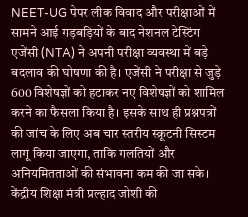NEET-UG पेपर लीक विवाद और परीक्षाओं में सामने आई गड़बड़ियों के बाद नेशनल टेस्टिंग एजेंसी (NTA) ने अपनी परीक्षा व्यवस्था में बड़े बदलाव की घोषणा की है। एजेंसी ने परीक्षा से जुड़े 600 विशेषज्ञों को हटाकर नए विशेषज्ञों को शामिल करने का फैसला किया है। इसके साथ ही प्रश्नपत्रों की जांच के लिए अब चार स्तरीय स्क्रूटनी सिस्टम लागू किया जाएगा, ताकि गलतियों और अनियमितताओं की संभावना कम की जा सके।
केंद्रीय शिक्षा मंत्री प्रल्हाद जोशी की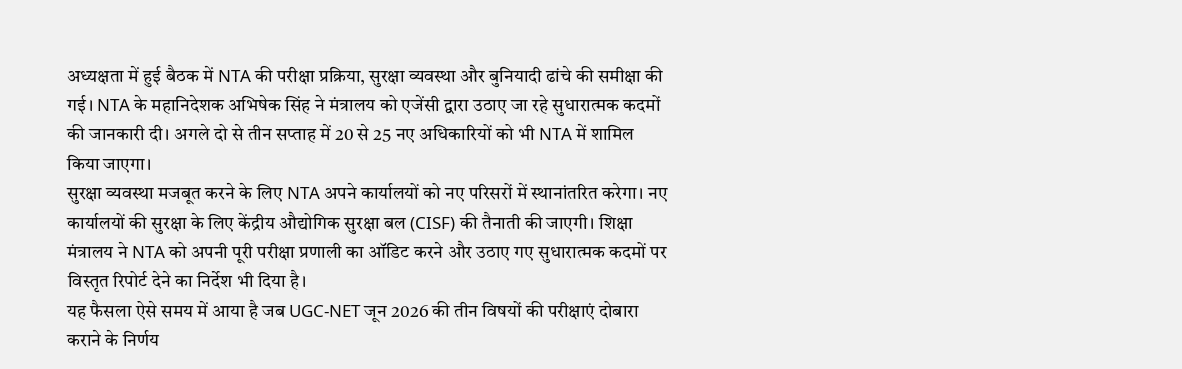अध्यक्षता में हुई बैठक में NTA की परीक्षा प्रक्रिया, सुरक्षा व्यवस्था और बुनियादी ढांचे की समीक्षा की गई। NTA के महानिदेशक अभिषेक सिंह ने मंत्रालय को एजेंसी द्वारा उठाए जा रहे सुधारात्मक कदमों की जानकारी दी। अगले दो से तीन सप्ताह में 20 से 25 नए अधिकारियों को भी NTA में शामिल किया जाएगा।
सुरक्षा व्यवस्था मजबूत करने के लिए NTA अपने कार्यालयों को नए परिसरों में स्थानांतरित करेगा। नए कार्यालयों की सुरक्षा के लिए केंद्रीय औद्योगिक सुरक्षा बल (CISF) की तैनाती की जाएगी। शिक्षा मंत्रालय ने NTA को अपनी पूरी परीक्षा प्रणाली का ऑडिट करने और उठाए गए सुधारात्मक कदमों पर विस्तृत रिपोर्ट देने का निर्देश भी दिया है।
यह फैसला ऐसे समय में आया है जब UGC-NET जून 2026 की तीन विषयों की परीक्षाएं दोबारा कराने के निर्णय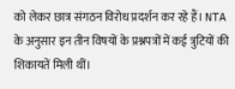को लेकर छात्र संगठन विरोध प्रदर्शन कर रहे हैं। NTA के अनुसार इन तीन विषयों के प्रश्नपत्रों में कई त्रुटियों की शिकायतें मिली थीं।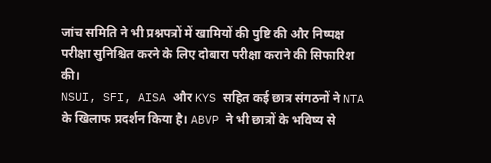जांच समिति ने भी प्रश्नपत्रों में खामियों की पुष्टि की और निष्पक्ष परीक्षा सुनिश्चित करने के लिए दोबारा परीक्षा कराने की सिफारिश की।
NSUI, SFI, AISA और KYS सहित कई छात्र संगठनों ने NTA के खिलाफ प्रदर्शन किया है। ABVP ने भी छात्रों के भविष्य से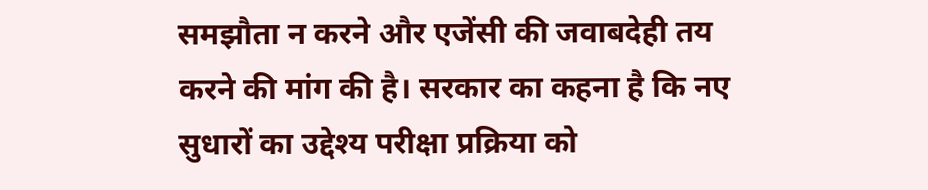समझौता न करने और एजेंसी की जवाबदेही तय करने की मांग की है। सरकार का कहना है कि नए सुधारों का उद्देश्य परीक्षा प्रक्रिया को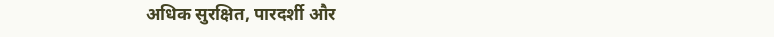अधिक सुरक्षित, पारदर्शी और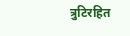त्रुटिरहित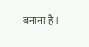बनाना है।